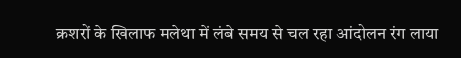क्रशरों के खिलाफ मलेथा में लंबे समय से चल रहा आंदोलन रंग लाया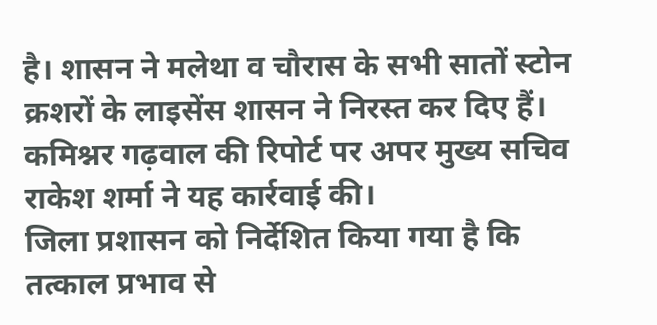है। शासन ने मलेथा व चौरास के सभी सातों स्टोन क्रशरों के लाइसेंस शासन ने निरस्त कर दिए हैं। कमिश्नर गढ़वाल की रिपोर्ट पर अपर मुख्य सचिव राकेश शर्मा ने यह कार्रवाई की।
जिला प्रशासन को निर्देशित किया गया है कि तत्काल प्रभाव से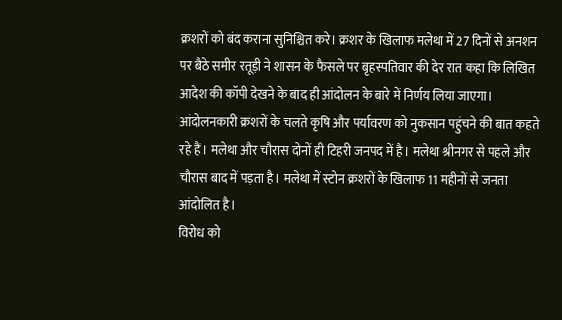क्रशरों को बंद कराना सुनिश्चित करे। क्रशर के खिलाफ मलेथा में 27 दिनों से अनशन पर बैठे समीर रतूड़ी ने शासन के फैसले पर बृहस्पतिवार की देर रात कहा कि लिखित आदेश की कॉपी देखने के बाद ही आंदोलन के बारे में निर्णय लिया जाएगा।
आंदोलनकारी क्रशरों के चलते कृषि और पर्यावरण को नुकसान पहुंचने की बात कहते रहे हैं। मलेथा और चौरास दोनों ही टिहरी जनपद में है। मलेथा श्रीनगर से पहले और चौरास बाद में पड़ता है। मलेथा में स्टोन क्रशरों के खिलाफ 11 महीनों से जनता आंदोलित है।
विरोध को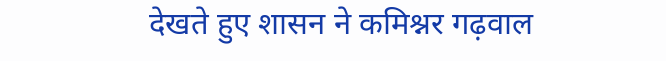देखते हुए शासन ने कमिश्नर गढ़वाल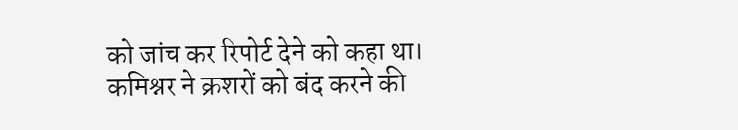को जांच कर रिपोर्ट देने को कहा था। कमिश्नर ने क्रशरों को बंद करने की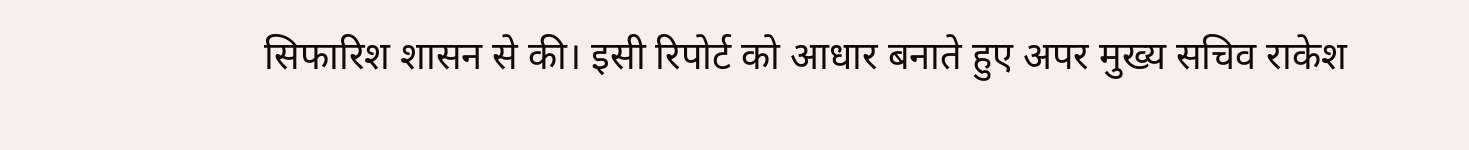सिफारिश शासन से की। इसी रिपोर्ट को आधार बनाते हुए अपर मुख्य सचिव राकेश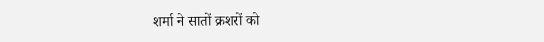शर्मा ने सातों क्रशरों को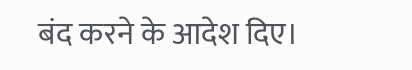बंद करने के आदेश दिए।